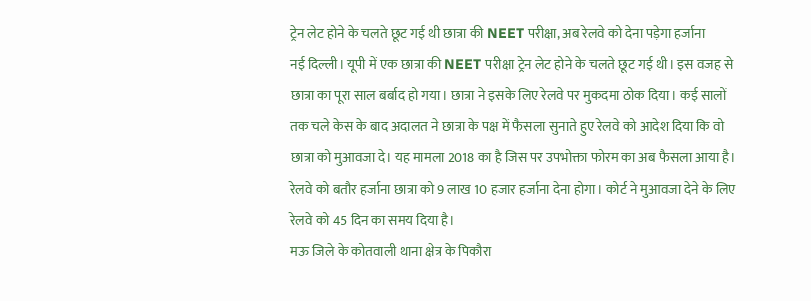ट्रेन लेट होने के चलते छूट गई थी छात्रा की NEET परीक्षा, अब रेलवे को देना पड़ेगा हर्जाना
नई दिल्ली। यूपी में एक छात्रा की NEET परीक्षा ट्रेन लेट होने के चलते छूट गई थी। इस वजह से छात्रा का पूरा साल बर्बाद हो गया। छात्रा ने इसके लिए रेलवे पर मुकदमा ठोक दिया। कई सालों तक चले केस के बाद अदालत ने छात्रा के पक्ष में फैसला सुनाते हुए रेलवे को आदेश दिया कि वो छात्रा को मुआवजा दे। यह मामला 2018 का है जिस पर उपभोक्ता फोरम का अब फैसला आया है। रेलवे को बतौर हर्जाना छात्रा को 9 लाख 10 हजार हर्जाना देना होगा। कोर्ट ने मुआवजा देने के लिए रेलवे को 45 दिन का समय दिया है।
मऊ जिले के कोतवाली थाना क्षेत्र के पिकौरा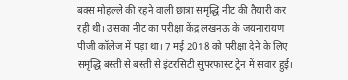बक्स मोहल्ले की रहने वाली छात्रा समृद्धि नीट की तैयारी कर रही थी। उसका नीट का परीक्षा केंद्र लखनऊ के जयनारायण पीजी कॉलेज में पड़ा था। 7 मई 2018 को परीक्षा देने के लिए समृद्धि बस्ती से बस्ती से इंटरसिटी सुपरफास्ट ट्रेन में सवार हुई।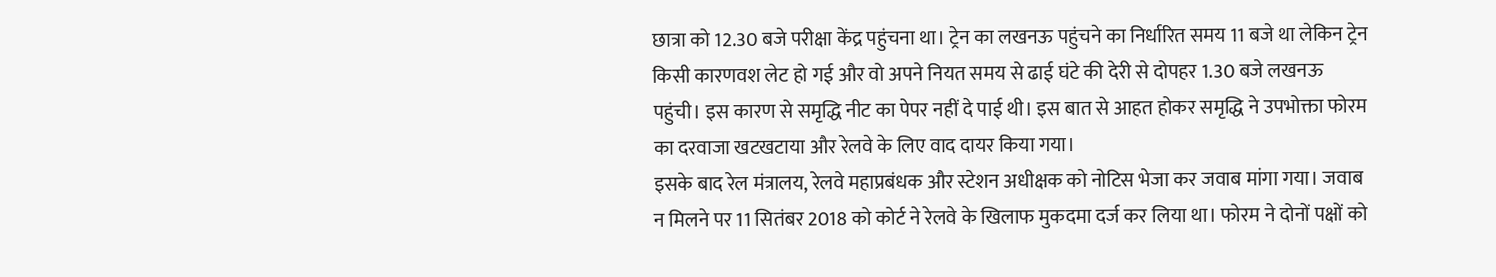छात्रा को 12.30 बजे परीक्षा केंद्र पहुंचना था। ट्रेन का लखनऊ पहुंचने का निर्धारित समय 11 बजे था लेकिन ट्रेन किसी कारणवश लेट हो गई और वो अपने नियत समय से ढाई घंटे की देरी से दोपहर 1.30 बजे लखनऊ पहुंची। इस कारण से समृद्धि नीट का पेपर नहीं दे पाई थी। इस बात से आहत होकर समृद्धि ने उपभोक्ता फोरम का दरवाजा खटखटाया और रेलवे के लिए वाद दायर किया गया।
इसके बाद रेल मंत्रालय, रेलवे महाप्रबंधक और स्टेशन अधीक्षक को नोटिस भेजा कर जवाब मांगा गया। जवाब न मिलने पर 11 सितंबर 2018 को कोर्ट ने रेलवे के खिलाफ मुकदमा दर्ज कर लिया था। फोरम ने दोनों पक्षों को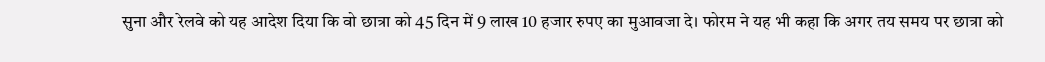सुना और रेलवे को यह आदेश दिया कि वो छात्रा को 45 दिन में 9 लाख 10 हजार रुपए का मुआवजा दे। फोरम ने यह भी कहा कि अगर तय समय पर छात्रा को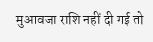मुआवजा राशि नहीं दी गई तो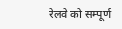रेलवे को सम्पूर्ण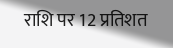राशि पर 12 प्रतिशत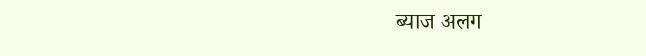ब्याज अलग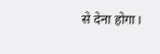से देना होगा।